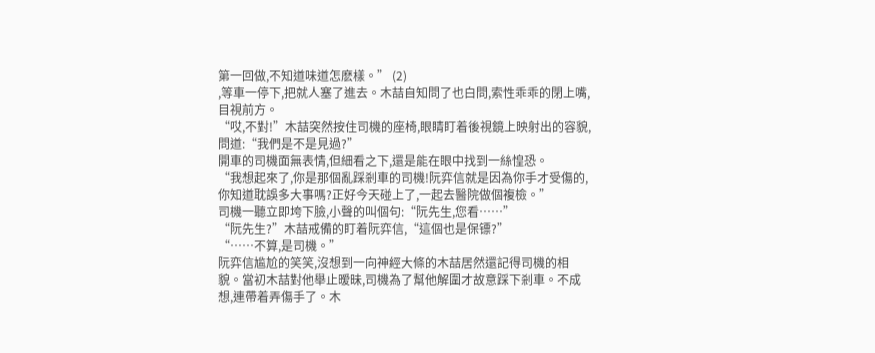第一回做,不知道味道怎麽樣。” (2)
,等車一停下,把就人塞了進去。木喆自知問了也白問,索性乖乖的閉上嘴,目視前方。
“哎,不對!”木喆突然按住司機的座椅,眼睛盯着後視鏡上映射出的容貌,問道:“我們是不是見過?”
開車的司機面無表情,但細看之下,還是能在眼中找到一絲惶恐。
“我想起來了,你是那個亂踩剎車的司機!阮弈信就是因為你手才受傷的,你知道耽誤多大事嗎?正好今天碰上了,一起去醫院做個複檢。”
司機一聽立即垮下臉,小聲的叫個句:“阮先生,您看……”
“阮先生?”木喆戒備的盯着阮弈信,“這個也是保镖?”
“……不算,是司機。”
阮弈信尴尬的笑笑,沒想到一向神經大條的木喆居然還記得司機的相貌。當初木喆對他舉止暧昧,司機為了幫他解圍才故意踩下剎車。不成想,連帶着弄傷手了。木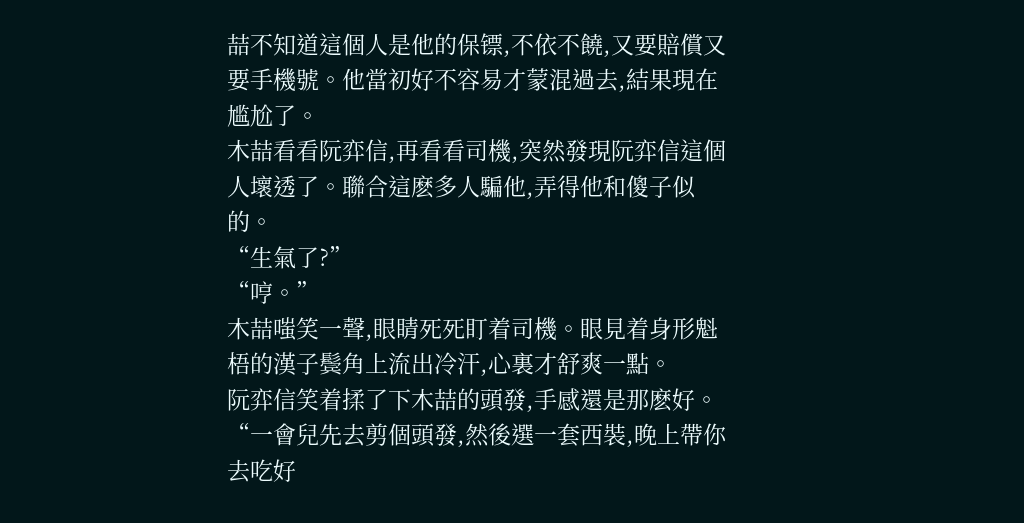喆不知道這個人是他的保镖,不依不饒,又要賠償又要手機號。他當初好不容易才蒙混過去,結果現在尴尬了。
木喆看看阮弈信,再看看司機,突然發現阮弈信這個人壞透了。聯合這麽多人騙他,弄得他和傻子似的。
“生氣了?”
“哼。”
木喆嗤笑一聲,眼睛死死盯着司機。眼見着身形魁梧的漢子鬓角上流出冷汗,心裏才舒爽一點。
阮弈信笑着揉了下木喆的頭發,手感還是那麽好。
“一會兒先去剪個頭發,然後選一套西裝,晚上帶你去吃好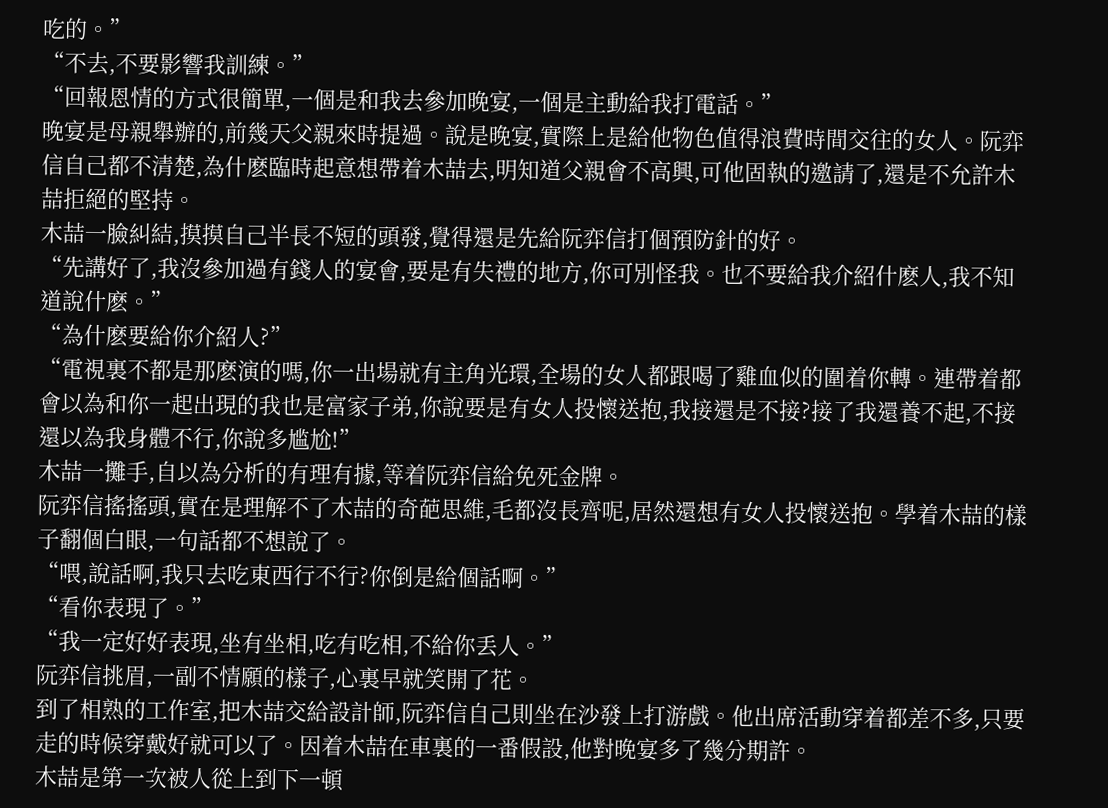吃的。”
“不去,不要影響我訓練。”
“回報恩情的方式很簡單,一個是和我去參加晚宴,一個是主動給我打電話。”
晚宴是母親舉辦的,前幾天父親來時提過。說是晚宴,實際上是給他物色值得浪費時間交往的女人。阮弈信自己都不清楚,為什麽臨時起意想帶着木喆去,明知道父親會不高興,可他固執的邀請了,還是不允許木喆拒絕的堅持。
木喆一臉糾結,摸摸自己半長不短的頭發,覺得還是先給阮弈信打個預防針的好。
“先講好了,我沒參加過有錢人的宴會,要是有失禮的地方,你可別怪我。也不要給我介紹什麽人,我不知道說什麽。”
“為什麽要給你介紹人?”
“電視裏不都是那麽演的嗎,你一出場就有主角光環,全場的女人都跟喝了雞血似的圍着你轉。連帶着都會以為和你一起出現的我也是富家子弟,你說要是有女人投懷送抱,我接還是不接?接了我還養不起,不接還以為我身體不行,你說多尴尬!”
木喆一攤手,自以為分析的有理有據,等着阮弈信給免死金牌。
阮弈信搖搖頭,實在是理解不了木喆的奇葩思維,毛都沒長齊呢,居然還想有女人投懷送抱。學着木喆的樣子翻個白眼,一句話都不想說了。
“喂,說話啊,我只去吃東西行不行?你倒是給個話啊。”
“看你表現了。”
“我一定好好表現,坐有坐相,吃有吃相,不給你丢人。”
阮弈信挑眉,一副不情願的樣子,心裏早就笑開了花。
到了相熟的工作室,把木喆交給設計師,阮弈信自己則坐在沙發上打游戲。他出席活動穿着都差不多,只要走的時候穿戴好就可以了。因着木喆在車裏的一番假設,他對晚宴多了幾分期許。
木喆是第一次被人從上到下一頓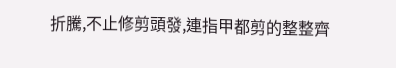折騰,不止修剪頭發,連指甲都剪的整整齊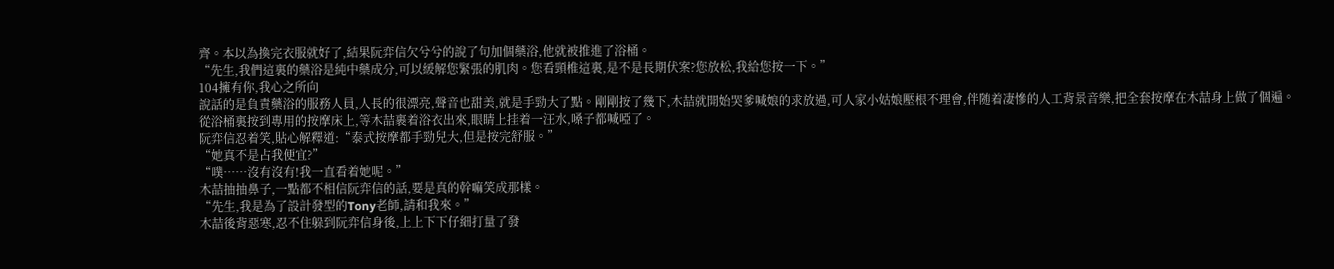齊。本以為換完衣服就好了,結果阮弈信欠兮兮的說了句加個藥浴,他就被推進了浴桶。
“先生,我們這裏的藥浴是純中藥成分,可以緩解您緊張的肌肉。您看頸椎這裏,是不是長期伏案?您放松,我給您按一下。”
104擁有你,我心之所向
說話的是負責藥浴的服務人員,人長的很漂亮,聲音也甜美,就是手勁大了點。剛剛按了幾下,木喆就開始哭爹喊娘的求放過,可人家小姑娘壓根不理會,伴随着凄慘的人工背景音樂,把全套按摩在木喆身上做了個遍。從浴桶裏按到專用的按摩床上,等木喆裹着浴衣出來,眼睛上挂着一汪水,嗓子都喊啞了。
阮弈信忍着笑,貼心解釋道:“泰式按摩都手勁兒大,但是按完舒服。”
“她真不是占我便宜?”
“噗……沒有沒有!我一直看着她呢。”
木喆抽抽鼻子,一點都不相信阮弈信的話,要是真的幹嘛笑成那樣。
“先生,我是為了設計發型的Tony老師,請和我來。”
木喆後背惡寒,忍不住躲到阮弈信身後,上上下下仔細打量了發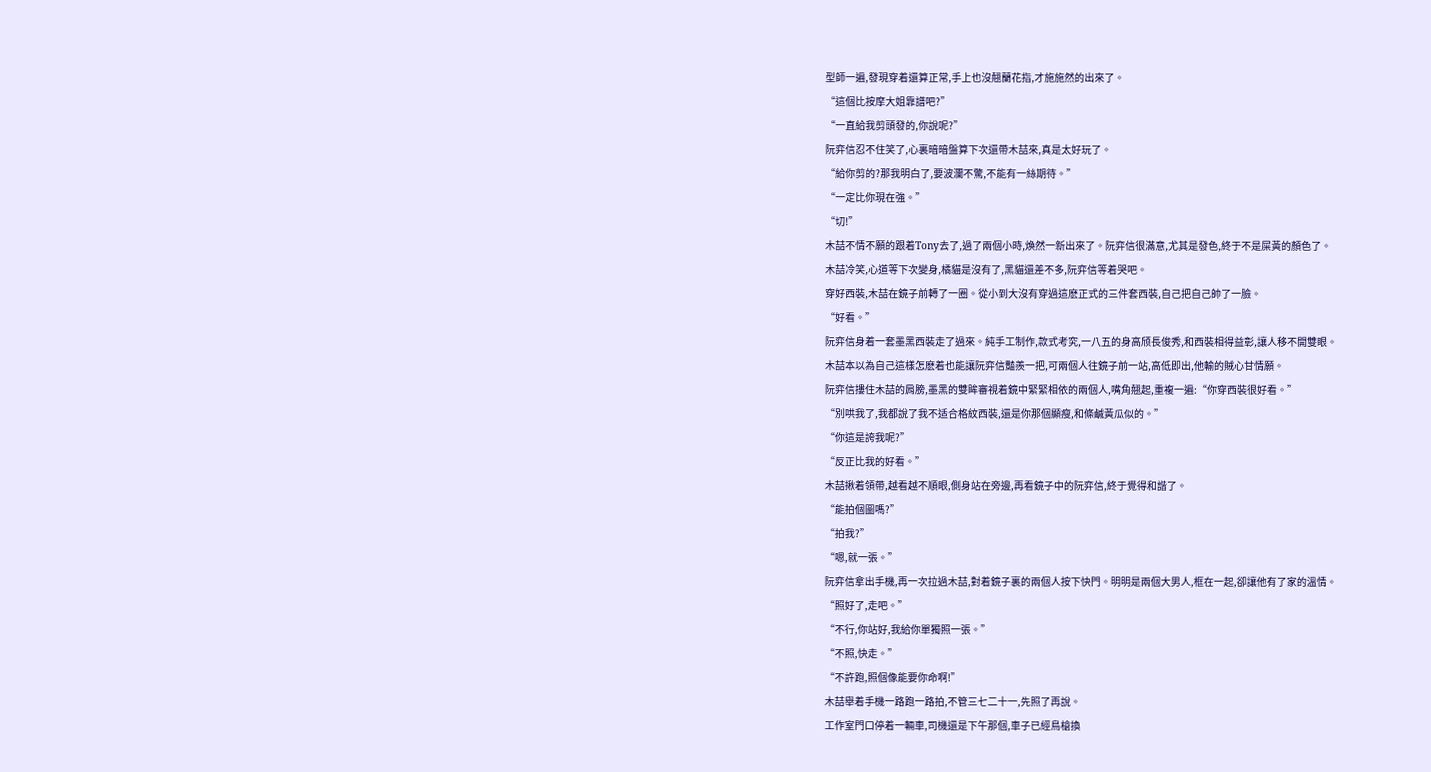型師一遍,發現穿着還算正常,手上也沒翹蘭花指,才施施然的出來了。
“這個比按摩大姐靠譜吧?”
“一直給我剪頭發的,你說呢?”
阮弈信忍不住笑了,心裏暗暗盤算下次還帶木喆來,真是太好玩了。
“給你剪的?那我明白了,要波瀾不驚,不能有一絲期待。”
“一定比你現在強。”
“切!”
木喆不情不願的跟着Tony去了,過了兩個小時,煥然一新出來了。阮弈信很滿意,尤其是發色,終于不是屎黃的顏色了。
木喆冷笑,心道等下次變身,橘貓是沒有了,黑貓還差不多,阮弈信等着哭吧。
穿好西裝,木喆在鏡子前轉了一圈。從小到大沒有穿過這麽正式的三件套西裝,自己把自己帥了一臉。
“好看。”
阮弈信身着一套墨黑西裝走了過來。純手工制作,款式考究,一八五的身高颀長俊秀,和西裝相得益彰,讓人移不開雙眼。
木喆本以為自己這樣怎麽着也能讓阮弈信豔羨一把,可兩個人往鏡子前一站,高低即出,他輸的賊心甘情願。
阮弈信摟住木喆的肩膀,墨黑的雙眸審視着鏡中緊緊相依的兩個人,嘴角翹起,重複一遍:“你穿西裝很好看。”
“別哄我了,我都說了我不适合格紋西裝,還是你那個顯瘦,和條鹹黃瓜似的。”
“你這是誇我呢?”
“反正比我的好看。”
木喆揪着領帶,越看越不順眼,側身站在旁邊,再看鏡子中的阮弈信,終于覺得和諧了。
“能拍個圖嗎?”
“拍我?”
“嗯,就一張。”
阮弈信拿出手機,再一次拉過木喆,對着鏡子裏的兩個人按下快門。明明是兩個大男人,框在一起,卻讓他有了家的溫情。
“照好了,走吧。”
“不行,你站好,我給你單獨照一張。”
“不照,快走。”
“不許跑,照個像能要你命啊!”
木喆舉着手機一路跑一路拍,不管三七二十一,先照了再說。
工作室門口停着一輛車,司機還是下午那個,車子已經鳥槍換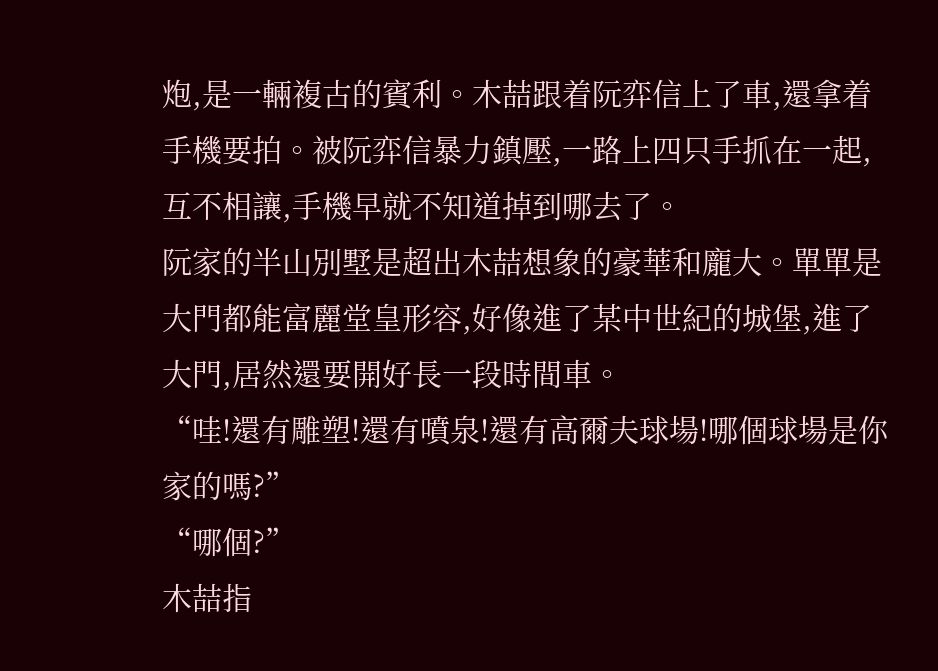炮,是一輛複古的賓利。木喆跟着阮弈信上了車,還拿着手機要拍。被阮弈信暴力鎮壓,一路上四只手抓在一起,互不相讓,手機早就不知道掉到哪去了。
阮家的半山別墅是超出木喆想象的豪華和龐大。單單是大門都能富麗堂皇形容,好像進了某中世紀的城堡,進了大門,居然還要開好長一段時間車。
“哇!還有雕塑!還有噴泉!還有高爾夫球場!哪個球場是你家的嗎?”
“哪個?”
木喆指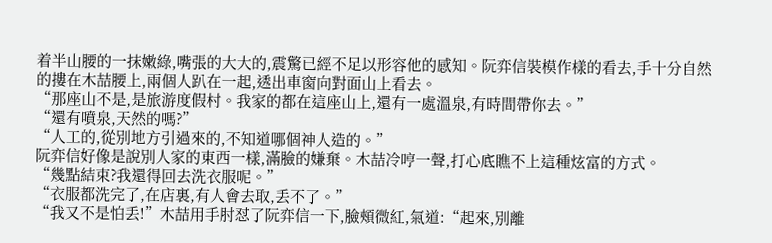着半山腰的一抹嫩綠,嘴張的大大的,震驚已經不足以形容他的感知。阮弈信裝模作樣的看去,手十分自然的摟在木喆腰上,兩個人趴在一起,透出車窗向對面山上看去。
“那座山不是,是旅游度假村。我家的都在這座山上,還有一處溫泉,有時間帶你去。”
“還有噴泉,天然的嗎?”
“人工的,從別地方引過來的,不知道哪個神人造的。”
阮弈信好像是說別人家的東西一樣,滿臉的嫌棄。木喆冷哼一聲,打心底瞧不上這種炫富的方式。
“幾點結束?我還得回去洗衣服呢。”
“衣服都洗完了,在店裏,有人會去取,丢不了。”
“我又不是怕丢!”木喆用手肘怼了阮弈信一下,臉頰微紅,氣道:“起來,別離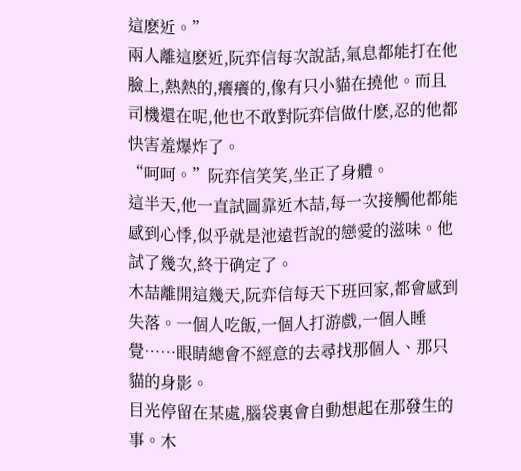這麽近。”
兩人離這麽近,阮弈信每次說話,氣息都能打在他臉上,熱熱的,癢癢的,像有只小貓在撓他。而且司機還在呢,他也不敢對阮弈信做什麽,忍的他都快害羞爆炸了。
“呵呵。”阮弈信笑笑,坐正了身體。
這半天,他一直試圖靠近木喆,每一次接觸他都能感到心悸,似乎就是池遠哲說的戀愛的滋味。他試了幾次,終于确定了。
木喆離開這幾天,阮弈信每天下班回家,都會感到失落。一個人吃飯,一個人打游戲,一個人睡覺……眼睛總會不經意的去尋找那個人、那只貓的身影。
目光停留在某處,腦袋裏會自動想起在那發生的事。木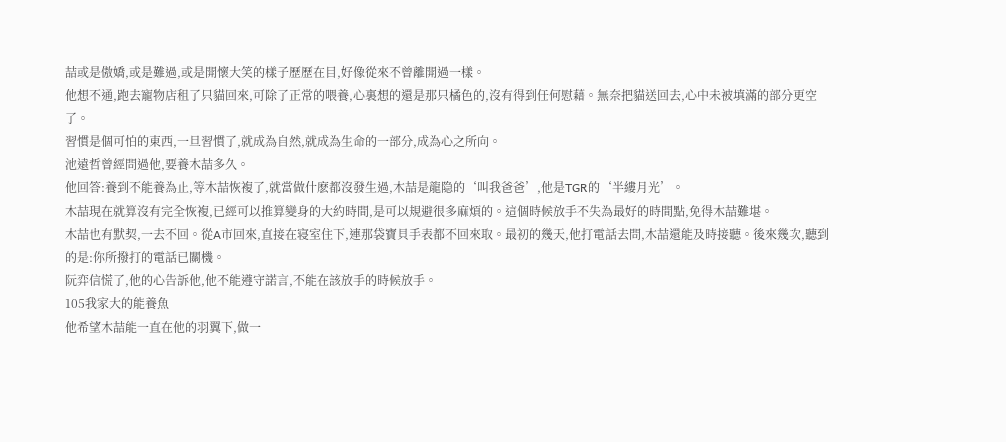喆或是傲嬌,或是難過,或是開懷大笑的樣子歷歷在目,好像從來不曾離開過一樣。
他想不通,跑去寵物店租了只貓回來,可除了正常的喂養,心裏想的還是那只橘色的,沒有得到任何慰藉。無奈把貓送回去,心中未被填滿的部分更空了。
習慣是個可怕的東西,一旦習慣了,就成為自然,就成為生命的一部分,成為心之所向。
池遠哲曾經問過他,要養木喆多久。
他回答:養到不能養為止,等木喆恢複了,就當做什麽都沒發生過,木喆是龍隐的‘叫我爸爸’,他是TGR的‘半縷月光’。
木喆現在就算沒有完全恢複,已經可以推算變身的大約時間,是可以規避很多麻煩的。這個時候放手不失為最好的時間點,免得木喆難堪。
木喆也有默契,一去不回。從A市回來,直接在寝室住下,連那袋寶貝手表都不回來取。最初的幾天,他打電話去問,木喆還能及時接聽。後來幾次,聽到的是:你所撥打的電話已關機。
阮弈信慌了,他的心告訴他,他不能遵守諾言,不能在該放手的時候放手。
105我家大的能養魚
他希望木喆能一直在他的羽翼下,做一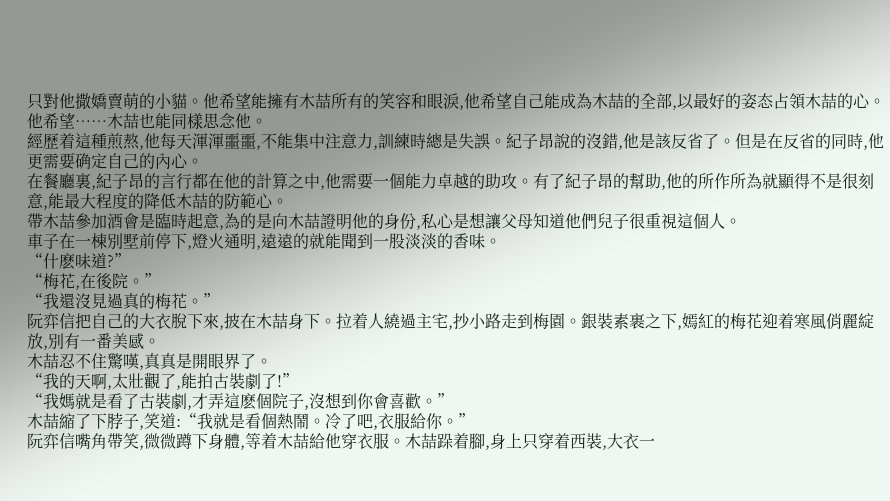只對他撒嬌賣萌的小貓。他希望能擁有木喆所有的笑容和眼淚,他希望自己能成為木喆的全部,以最好的姿态占領木喆的心。他希望……木喆也能同樣思念他。
經歷着這種煎熬,他每天渾渾噩噩,不能集中注意力,訓練時總是失誤。紀子昂說的沒錯,他是該反省了。但是在反省的同時,他更需要确定自己的內心。
在餐廳裏,紀子昂的言行都在他的計算之中,他需要一個能力卓越的助攻。有了紀子昂的幫助,他的所作所為就顯得不是很刻意,能最大程度的降低木喆的防範心。
帶木喆參加酒會是臨時起意,為的是向木喆證明他的身份,私心是想讓父母知道他們兒子很重視這個人。
車子在一棟別墅前停下,燈火通明,遠遠的就能聞到一股淡淡的香味。
“什麽味道?”
“梅花,在後院。”
“我還沒見過真的梅花。”
阮弈信把自己的大衣脫下來,披在木喆身下。拉着人繞過主宅,抄小路走到梅園。銀裝素裹之下,嫣紅的梅花迎着寒風俏麗綻放,別有一番美感。
木喆忍不住驚嘆,真真是開眼界了。
“我的天啊,太壯觀了,能拍古裝劇了!”
“我媽就是看了古裝劇,才弄這麽個院子,沒想到你會喜歡。”
木喆縮了下脖子,笑道:“我就是看個熱鬧。冷了吧,衣服給你。”
阮弈信嘴角帶笑,微微蹲下身體,等着木喆給他穿衣服。木喆跺着腳,身上只穿着西裝,大衣一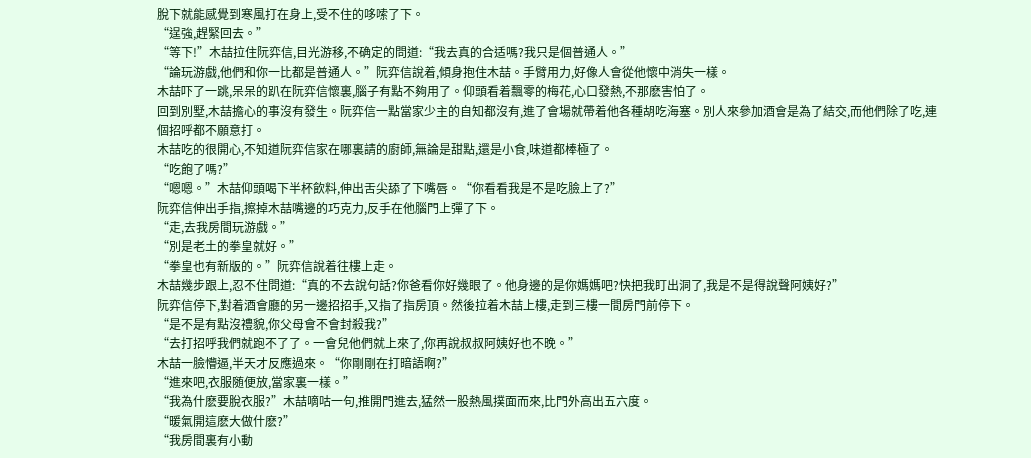脫下就能感覺到寒風打在身上,受不住的哆嗦了下。
“逞強,趕緊回去。”
“等下!”木喆拉住阮弈信,目光游移,不确定的問道:“我去真的合适嗎?我只是個普通人。”
“論玩游戲,他們和你一比都是普通人。”阮弈信說着,傾身抱住木喆。手臂用力,好像人會從他懷中消失一樣。
木喆吓了一跳,呆呆的趴在阮弈信懷裏,腦子有點不夠用了。仰頭看着飄零的梅花,心口發熱,不那麽害怕了。
回到別墅,木喆擔心的事沒有發生。阮弈信一點當家少主的自知都沒有,進了會場就帶着他各種胡吃海塞。別人來參加酒會是為了結交,而他們除了吃,連個招呼都不願意打。
木喆吃的很開心,不知道阮弈信家在哪裏請的廚師,無論是甜點,還是小食,味道都棒極了。
“吃飽了嗎?”
“嗯嗯。”木喆仰頭喝下半杯飲料,伸出舌尖舔了下嘴唇。“你看看我是不是吃臉上了?”
阮弈信伸出手指,擦掉木喆嘴邊的巧克力,反手在他腦門上彈了下。
“走,去我房間玩游戲。”
“別是老土的拳皇就好。”
“拳皇也有新版的。”阮弈信說着往樓上走。
木喆幾步跟上,忍不住問道:“真的不去說句話?你爸看你好幾眼了。他身邊的是你媽媽吧?快把我盯出洞了,我是不是得說聲阿姨好?”
阮弈信停下,對着酒會廳的另一邊招招手,又指了指房頂。然後拉着木喆上樓,走到三樓一間房門前停下。
“是不是有點沒禮貌,你父母會不會封殺我?”
“去打招呼我們就跑不了了。一會兒他們就上來了,你再說叔叔阿姨好也不晚。”
木喆一臉懵逼,半天才反應過來。“你剛剛在打暗語啊?”
“進來吧,衣服随便放,當家裏一樣。”
“我為什麽要脫衣服?”木喆嘀咕一句,推開門進去,猛然一股熱風撲面而來,比門外高出五六度。
“暖氣開這麽大做什麽?”
“我房間裏有小動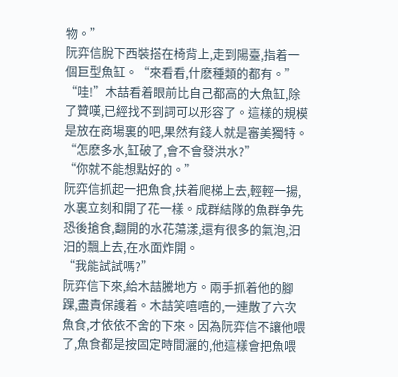物。”
阮弈信脫下西裝搭在椅背上,走到陽臺,指着一個巨型魚缸。“來看看,什麽種類的都有。”
“哇!”木喆看着眼前比自己都高的大魚缸,除了贊嘆,已經找不到詞可以形容了。這樣的規模是放在商場裏的吧,果然有錢人就是審美獨特。
“怎麽多水,缸破了,會不會發洪水?”
“你就不能想點好的。”
阮弈信抓起一把魚食,扶着爬梯上去,輕輕一揚,水裏立刻和開了花一樣。成群結隊的魚群争先恐後搶食,翻開的水花蕩漾,還有很多的氣泡,汩汩的飄上去,在水面炸開。
“我能試試嗎?”
阮弈信下來,給木喆騰地方。兩手抓着他的腳踝,盡責保護着。木喆笑嘻嘻的,一連散了六次魚食,才依依不舍的下來。因為阮弈信不讓他喂了,魚食都是按固定時間灑的,他這樣會把魚喂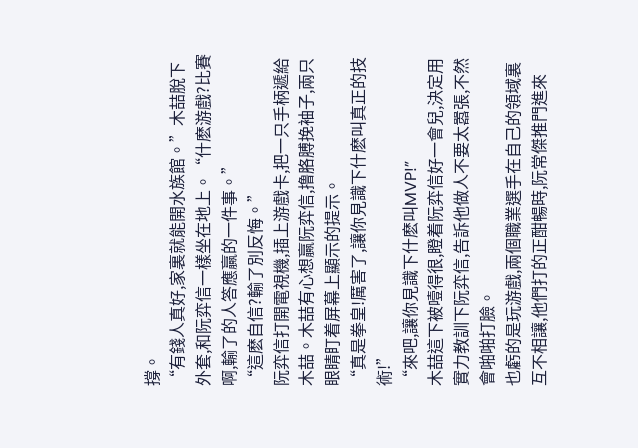撐。
“有錢人真好,家裏就能開水族館。”木喆脫下外套,和阮弈信一樣坐在地上。“什麽游戲?比賽啊,輸了的人答應贏的一件事。”
“這麽自信?輸了別反悔。”
阮弈信打開電視機,插上游戲卡,把一只手柄遞給木喆。木喆有心想贏阮弈信,撸胳膊挽袖子,兩只眼睛盯着屏幕上顯示的提示。
“真是拳皇!厲害了,讓你見識下什麽叫真正的技術!”
“來吧,讓你見識下什麽叫MVP!”
木喆這下被噎得很,瞪着阮弈信好一會兒,決定用實力教訓下阮弈信,告訴他做人不要太嚣張,不然會啪啪打臉。
也虧的是玩游戲,兩個職業選手在自己的領域裏互不相讓,他們打的正酣暢時,阮常傑推門進來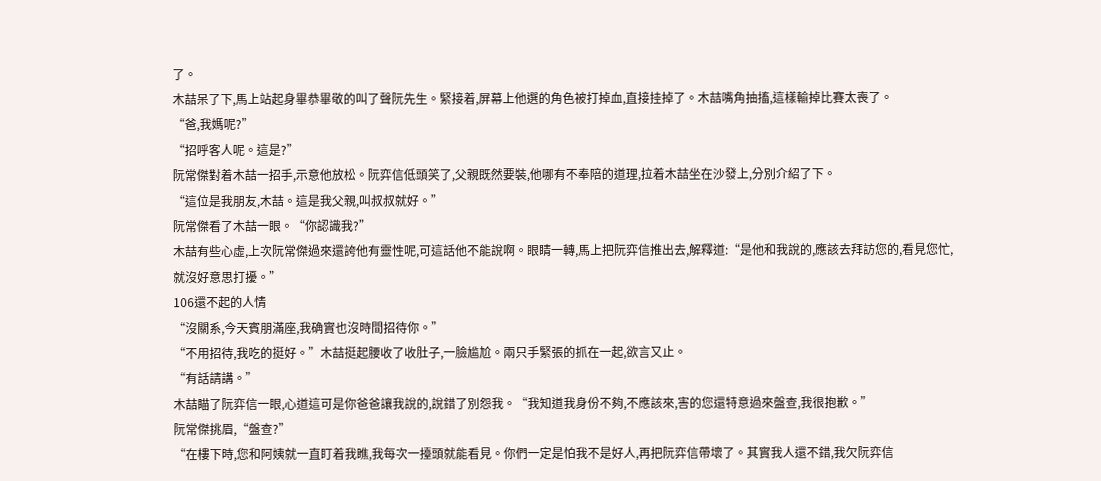了。
木喆呆了下,馬上站起身畢恭畢敬的叫了聲阮先生。緊接着,屏幕上他選的角色被打掉血,直接挂掉了。木喆嘴角抽搐,這樣輸掉比賽太喪了。
“爸,我媽呢?”
“招呼客人呢。這是?”
阮常傑對着木喆一招手,示意他放松。阮弈信低頭笑了,父親既然要裝,他哪有不奉陪的道理,拉着木喆坐在沙發上,分別介紹了下。
“這位是我朋友,木喆。這是我父親,叫叔叔就好。”
阮常傑看了木喆一眼。“你認識我?”
木喆有些心虛,上次阮常傑過來還誇他有靈性呢,可這話他不能說啊。眼睛一轉,馬上把阮弈信推出去,解釋道:“是他和我說的,應該去拜訪您的,看見您忙,就沒好意思打擾。”
106還不起的人情
“沒關系,今天賓朋滿座,我确實也沒時間招待你。”
“不用招待,我吃的挺好。”木喆挺起腰收了收肚子,一臉尴尬。兩只手緊張的抓在一起,欲言又止。
“有話請講。”
木喆瞄了阮弈信一眼,心道這可是你爸爸讓我說的,說錯了別怨我。“我知道我身份不夠,不應該來,害的您還特意過來盤查,我很抱歉。”
阮常傑挑眉,“盤查?”
“在樓下時,您和阿姨就一直盯着我瞧,我每次一擡頭就能看見。你們一定是怕我不是好人,再把阮弈信帶壞了。其實我人還不錯,我欠阮弈信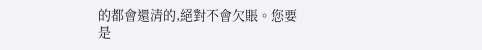的都會還清的,絕對不會欠賬。您要是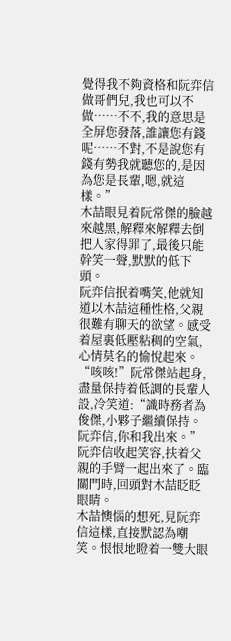覺得我不夠資格和阮弈信做哥們兒,我也可以不做……不不,我的意思是全屏您發落,誰讓您有錢呢……不對,不是說您有錢有勢我就聽您的,是因為您是長輩,嗯,就這樣。”
木喆眼見着阮常傑的臉越來越黑,解釋來解釋去倒把人家得罪了,最後只能幹笑一聲,默默的低下頭。
阮弈信抿着嘴笑,他就知道以木喆這種性格,父親很難有聊天的欲望。感受着屋裏低壓粘稠的空氣,心情莫名的愉悅起來。
“咳咳!”阮常傑站起身,盡量保持着低調的長輩人設,冷笑道:“識時務者為俊傑,小夥子繼續保持。阮弈信,你和我出來。”
阮弈信收起笑容,扶着父親的手臂一起出來了。臨關門時,回頭對木喆眨眨眼睛。
木喆懊惱的想死,見阮弈信這樣,直接默認為嘲笑。恨恨地瞪着一雙大眼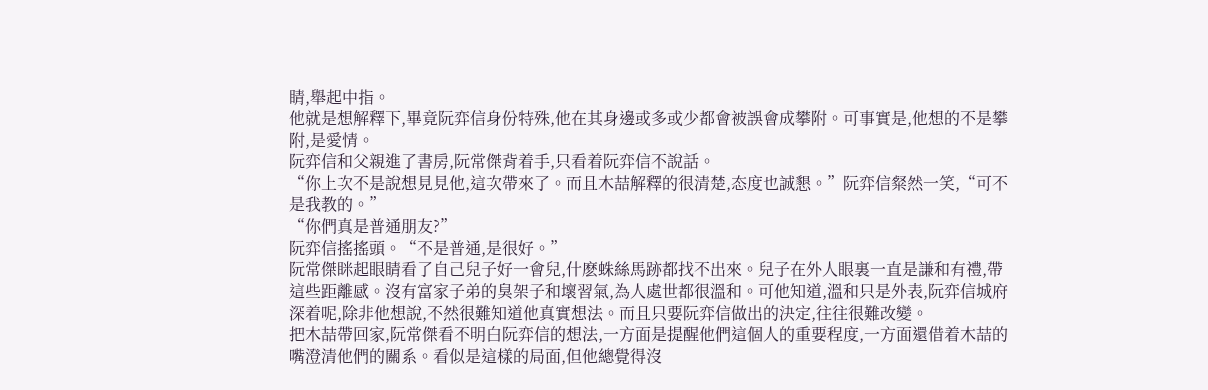睛,舉起中指。
他就是想解釋下,畢竟阮弈信身份特殊,他在其身邊或多或少都會被誤會成攀附。可事實是,他想的不是攀附,是愛情。
阮弈信和父親進了書房,阮常傑背着手,只看着阮弈信不說話。
“你上次不是說想見見他,這次帶來了。而且木喆解釋的很清楚,态度也誠懇。”阮弈信粲然一笑,“可不是我教的。”
“你們真是普通朋友?”
阮弈信搖搖頭。“不是普通,是很好。”
阮常傑眯起眼睛看了自己兒子好一會兒,什麽蛛絲馬跡都找不出來。兒子在外人眼裏一直是謙和有禮,帶這些距離感。沒有富家子弟的臭架子和壞習氣,為人處世都很溫和。可他知道,溫和只是外表,阮弈信城府深着呢,除非他想說,不然很難知道他真實想法。而且只要阮弈信做出的決定,往往很難改變。
把木喆帶回家,阮常傑看不明白阮弈信的想法,一方面是提醒他們這個人的重要程度,一方面還借着木喆的嘴澄清他們的關系。看似是這樣的局面,但他總覺得沒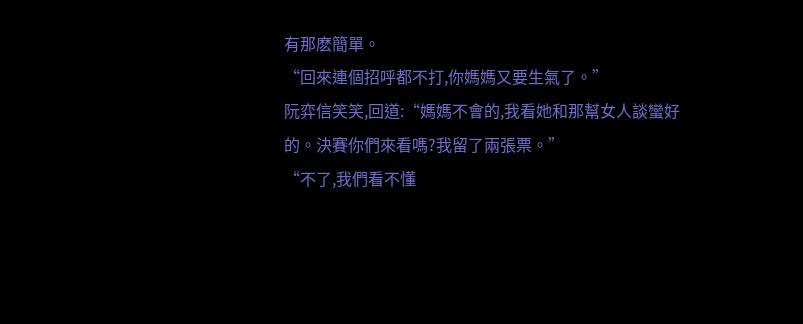有那麽簡單。
“回來連個招呼都不打,你媽媽又要生氣了。”
阮弈信笑笑,回道:“媽媽不會的,我看她和那幫女人談蠻好的。決賽你們來看嗎?我留了兩張票。”
“不了,我們看不懂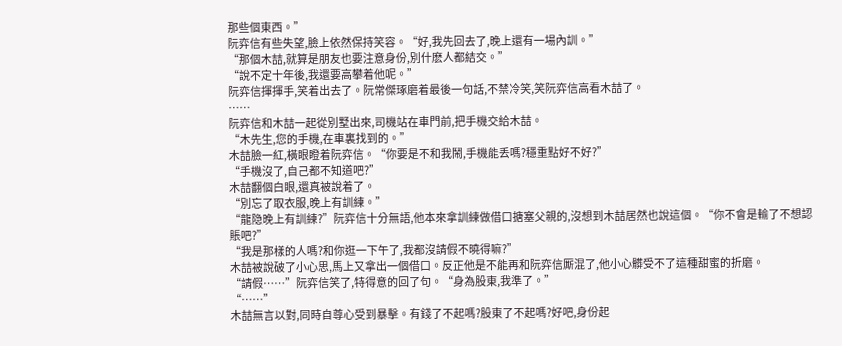那些個東西。”
阮弈信有些失望,臉上依然保持笑容。“好,我先回去了,晚上還有一場內訓。”
“那個木喆,就算是朋友也要注意身份,別什麽人都結交。”
“說不定十年後,我還要高攀着他呢。”
阮弈信揮揮手,笑着出去了。阮常傑琢磨着最後一句話,不禁冷笑,笑阮弈信高看木喆了。
……
阮弈信和木喆一起從別墅出來,司機站在車門前,把手機交給木喆。
“木先生,您的手機,在車裏找到的。”
木喆臉一紅,橫眼瞪着阮弈信。“你要是不和我鬧,手機能丢嗎?穩重點好不好?”
“手機沒了,自己都不知道吧?”
木喆翻個白眼,還真被說着了。
“別忘了取衣服,晚上有訓練。”
“龍隐晚上有訓練?”阮弈信十分無語,他本來拿訓練做借口搪塞父親的,沒想到木喆居然也說這個。“你不會是輸了不想認賬吧?”
“我是那樣的人嗎?和你逛一下午了,我都沒請假不曉得嘛?”
木喆被說破了小心思,馬上又拿出一個借口。反正他是不能再和阮弈信厮混了,他小心髒受不了這種甜蜜的折磨。
“請假……”阮弈信笑了,特得意的回了句。“身為股東,我準了。”
“……”
木喆無言以對,同時自尊心受到暴擊。有錢了不起嗎?股東了不起嗎?好吧,身份起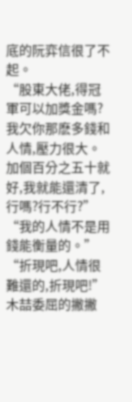底的阮弈信很了不起。
“股東大佬,得冠軍可以加獎金嗎?我欠你那麽多錢和人情,壓力很大。加個百分之五十就好,我就能還清了,行嗎?行不行?”
“我的人情不是用錢能衡量的。”
“折現吧,人情很難還的,折現吧!”
木喆委屈的撇撇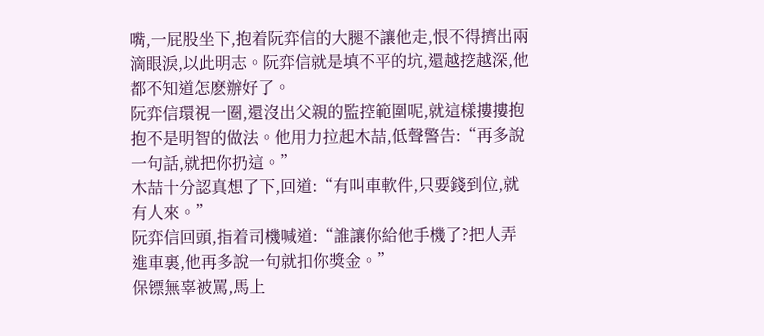嘴,一屁股坐下,抱着阮弈信的大腿不讓他走,恨不得擠出兩滴眼淚,以此明志。阮弈信就是填不平的坑,還越挖越深,他都不知道怎麽辦好了。
阮弈信環視一圈,還沒出父親的監控範圍呢,就這樣摟摟抱抱不是明智的做法。他用力拉起木喆,低聲警告:“再多說一句話,就把你扔這。”
木喆十分認真想了下,回道:“有叫車軟件,只要錢到位,就有人來。”
阮弈信回頭,指着司機喊道:“誰讓你給他手機了?把人弄進車裏,他再多說一句就扣你獎金。”
保镖無辜被罵,馬上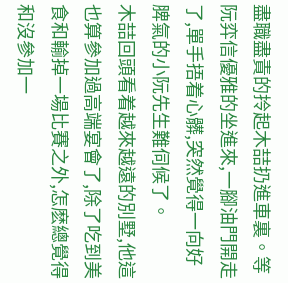盡職盡責的拎起木喆扔進車裏。等阮弈信優雅的坐進來,一腳油門開走了,單手捂着心髒,突然覺得一向好脾氣的小阮先生難伺候了。
木喆回頭看着越來越遠的別墅,他這也算參加過高端宴會了,除了吃到美食和輸掉一場比賽之外,怎麽總覺得和沒參加一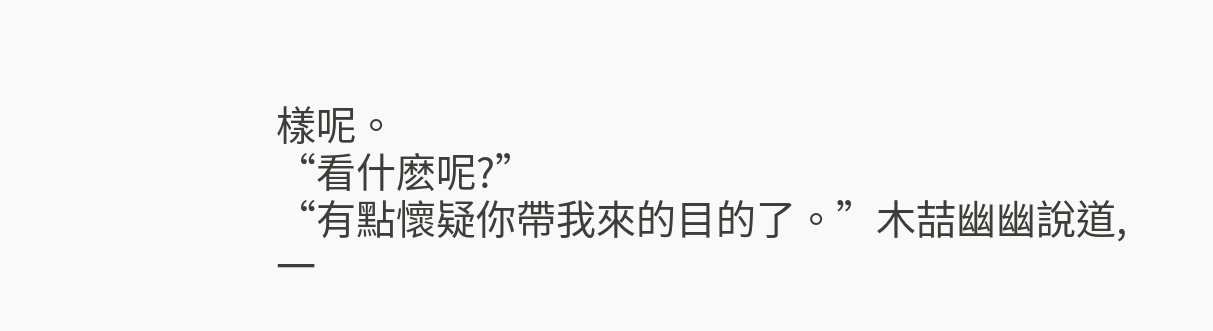樣呢。
“看什麽呢?”
“有點懷疑你帶我來的目的了。”木喆幽幽說道,一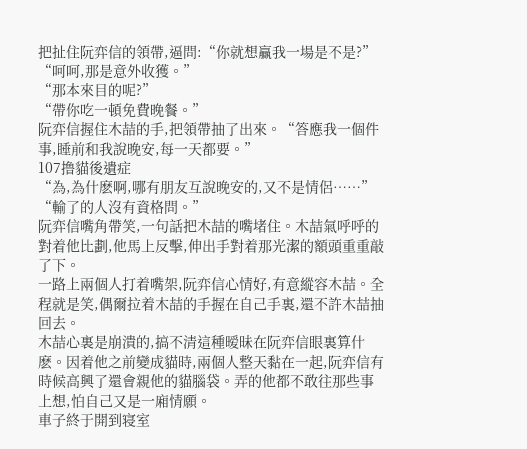把扯住阮弈信的領帶,逼問:“你就想贏我一場是不是?”
“呵呵,那是意外收獲。”
“那本來目的呢?”
“帶你吃一頓免費晚餐。”
阮弈信握住木喆的手,把領帶抽了出來。“答應我一個件事,睡前和我說晚安,每一天都要。”
107撸貓後遺症
“為,為什麽啊,哪有朋友互說晚安的,又不是情侶……”
“輸了的人沒有資格問。”
阮弈信嘴角帶笑,一句話把木喆的嘴堵住。木喆氣呼呼的對着他比劃,他馬上反擊,伸出手對着那光潔的額頭重重敲了下。
一路上兩個人打着嘴架,阮弈信心情好,有意縱容木喆。全程就是笑,偶爾拉着木喆的手握在自己手裏,還不許木喆抽回去。
木喆心裏是崩潰的,搞不清這種暧昧在阮弈信眼裏算什麽。因着他之前變成貓時,兩個人整天黏在一起,阮弈信有時候高興了還會親他的貓腦袋。弄的他都不敢往那些事上想,怕自己又是一廂情願。
車子終于開到寝室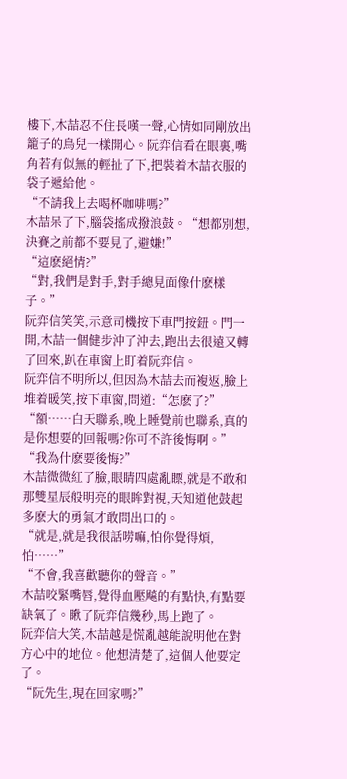樓下,木喆忍不住長嘆一聲,心情如同剛放出籠子的鳥兒一樣開心。阮弈信看在眼裏,嘴角若有似無的輕扯了下,把裝着木喆衣服的袋子遞給他。
“不請我上去喝杯咖啡嗎?”
木喆呆了下,腦袋搖成撥浪鼓。“想都別想,決賽之前都不要見了,避嫌!”
“這麽絕情?”
“對,我們是對手,對手總見面像什麽樣子。”
阮弈信笑笑,示意司機按下車門按鈕。門一開,木喆一個健步沖了沖去,跑出去很遠又轉了回來,趴在車窗上盯着阮弈信。
阮弈信不明所以,但因為木喆去而複返,臉上堆着暖笑,按下車窗,問道:“怎麽了?”
“額……白天聯系,晚上睡覺前也聯系,真的是你想要的回報嗎?你可不許後悔啊。”
“我為什麽要後悔?”
木喆微微紅了臉,眼睛四處亂瞟,就是不敢和那雙星辰般明亮的眼眸對視,天知道他鼓起多麽大的勇氣才敢問出口的。
“就是,就是我很話唠嘛,怕你覺得煩,怕……”
“不會,我喜歡聽你的聲音。”
木喆咬緊嘴唇,覺得血壓飚的有點快,有點要缺氧了。瞅了阮弈信幾秒,馬上跑了。
阮弈信大笑,木喆越是慌亂越能說明他在對方心中的地位。他想清楚了,這個人他要定了。
“阮先生,現在回家嗎?”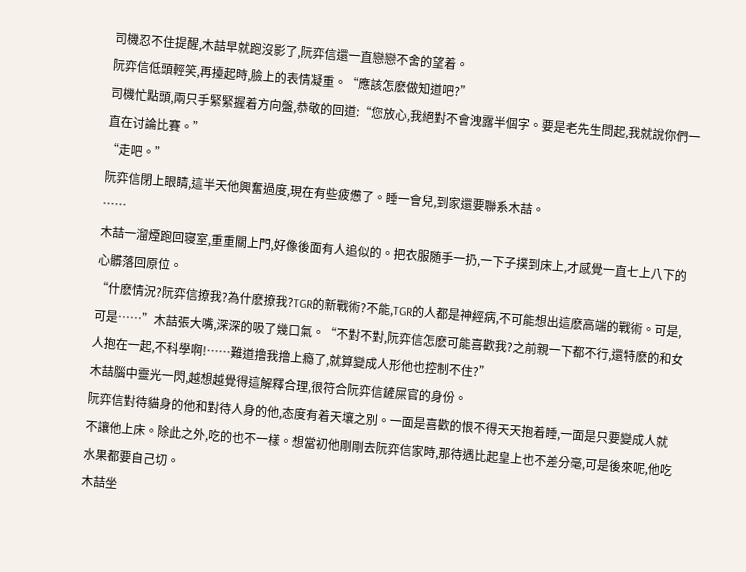司機忍不住提醒,木喆早就跑沒影了,阮弈信還一直戀戀不舍的望着。
阮弈信低頭輕笑,再擡起時,臉上的表情凝重。“應該怎麽做知道吧?”
司機忙點頭,兩只手緊緊握着方向盤,恭敬的回道:“您放心,我絕對不會洩露半個字。要是老先生問起,我就說你們一直在讨論比賽。”
“走吧。”
阮弈信閉上眼睛,這半天他興奮過度,現在有些疲憊了。睡一會兒,到家還要聯系木喆。
……
木喆一溜煙跑回寝室,重重關上門,好像後面有人追似的。把衣服随手一扔,一下子撲到床上,才感覺一直七上八下的心髒落回原位。
“什麽情況?阮弈信撩我?為什麽撩我?TGR的新戰術?不能,TGR的人都是神經病,不可能想出這麽高端的戰術。可是,可是……”木喆張大嘴,深深的吸了幾口氣。“不對不對,阮弈信怎麽可能喜歡我?之前親一下都不行,還特麽的和女人抱在一起,不科學啊!……難道撸我撸上瘾了,就算變成人形他也控制不住?”
木喆腦中靈光一閃,越想越覺得這解釋合理,很符合阮弈信鏟屎官的身份。
阮弈信對待貓身的他和對待人身的他,态度有着天壤之別。一面是喜歡的恨不得天天抱着睡,一面是只要變成人就不讓他上床。除此之外,吃的也不一樣。想當初他剛剛去阮弈信家時,那待遇比起皇上也不差分毫,可是後來呢,他吃水果都要自己切。
木喆坐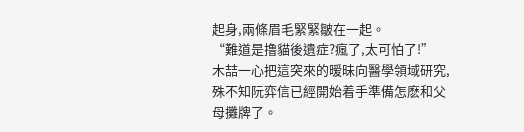起身,兩條眉毛緊緊皺在一起。
“難道是撸貓後遺症?瘋了,太可怕了!”
木喆一心把這突來的暧昧向醫學領域研究,殊不知阮弈信已經開始着手準備怎麽和父母攤牌了。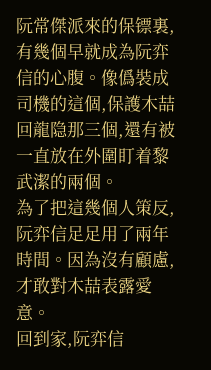阮常傑派來的保镖裏,有幾個早就成為阮弈信的心腹。像僞裝成司機的這個,保護木喆回龍隐那三個,還有被一直放在外圍盯着黎武潔的兩個。
為了把這幾個人策反,阮弈信足足用了兩年時間。因為沒有顧慮,才敢對木喆表露愛意。
回到家,阮弈信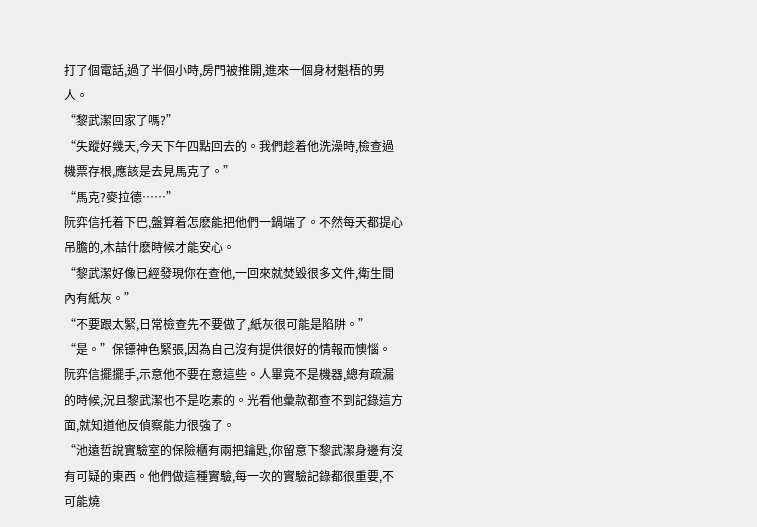打了個電話,過了半個小時,房門被推開,進來一個身材魁梧的男人。
“黎武潔回家了嗎?”
“失蹤好幾天,今天下午四點回去的。我們趁着他洗澡時,檢查過機票存根,應該是去見馬克了。”
“馬克?麥拉德……”
阮弈信托着下巴,盤算着怎麽能把他們一鍋端了。不然每天都提心吊膽的,木喆什麽時候才能安心。
“黎武潔好像已經發現你在查他,一回來就焚毀很多文件,衛生間內有紙灰。”
“不要跟太緊,日常檢查先不要做了,紙灰很可能是陷阱。”
“是。”保镖神色緊張,因為自己沒有提供很好的情報而懊惱。
阮弈信擺擺手,示意他不要在意這些。人畢竟不是機器,總有疏漏的時候,況且黎武潔也不是吃素的。光看他彙款都查不到記錄這方面,就知道他反偵察能力很強了。
“池遠哲說實驗室的保險櫃有兩把鑰匙,你留意下黎武潔身邊有沒有可疑的東西。他們做這種實驗,每一次的實驗記錄都很重要,不可能燒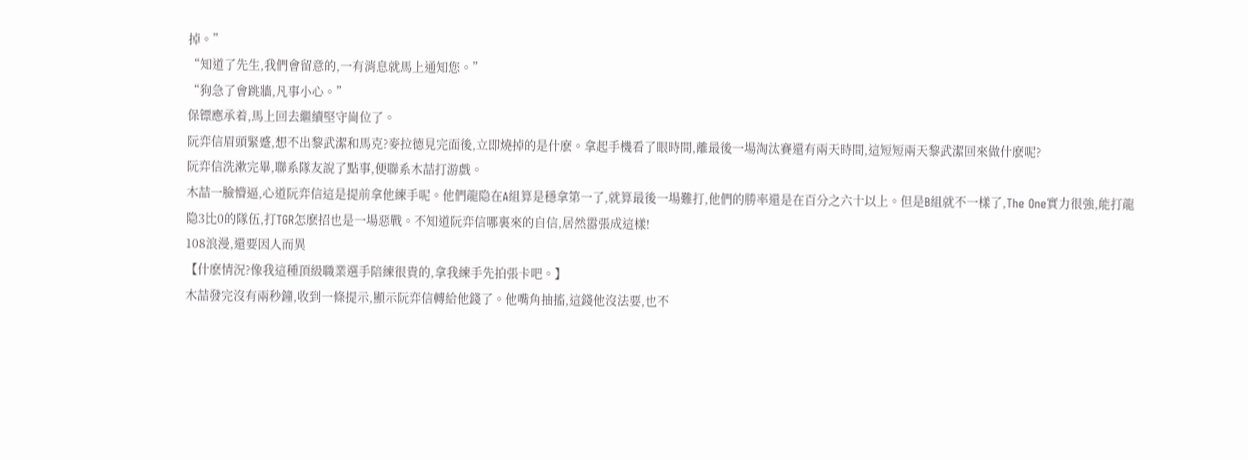掉。”
“知道了先生,我們會留意的,一有消息就馬上通知您。”
“狗急了會跳牆,凡事小心。”
保镖應承着,馬上回去繼續堅守崗位了。
阮弈信眉頭緊蹙,想不出黎武潔和馬克?麥拉德見完面後,立即燒掉的是什麽。拿起手機看了眼時間,離最後一場淘汰賽還有兩天時間,這短短兩天黎武潔回來做什麽呢?
阮弈信洗漱完畢,聯系隊友說了點事,便聯系木喆打游戲。
木喆一臉懵逼,心道阮弈信這是提前拿他練手呢。他們龍隐在A組算是穩拿第一了,就算最後一場難打,他們的勝率還是在百分之六十以上。但是B組就不一樣了,The One實力很強,能打龍隐3比0的隊伍,打TGR怎麽招也是一場惡戰。不知道阮弈信哪裏來的自信,居然嚣張成這樣!
108浪漫,還要因人而異
【什麽情況?像我這種頂級職業選手陪練很貴的,拿我練手先拍張卡吧。】
木喆發完沒有兩秒鐘,收到一條提示,顯示阮弈信轉給他錢了。他嘴角抽搐,這錢他沒法要,也不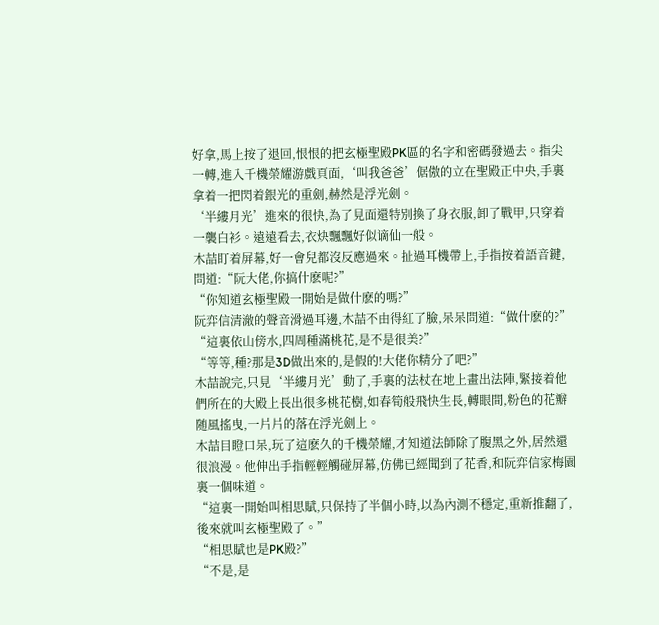好拿,馬上按了退回,恨恨的把玄極聖殿PK區的名字和密碼發過去。指尖一轉,進入千機榮耀游戲頁面,‘叫我爸爸’倨傲的立在聖殿正中央,手裏拿着一把閃着銀光的重劍,赫然是浮光劍。
‘半縷月光’進來的很快,為了見面還特別換了身衣服,卸了戰甲,只穿着一襲白衫。遠遠看去,衣炔飄飄好似谪仙一般。
木喆盯着屏幕,好一會兒都沒反應過來。扯過耳機帶上,手指按着語音鍵,問道:“阮大佬,你搞什麽呢?”
“你知道玄極聖殿一開始是做什麽的嗎?”
阮弈信清澈的聲音滑過耳邊,木喆不由得紅了臉,呆呆問道:“做什麽的?”
“這裏依山傍水,四周種滿桃花,是不是很美?”
“等等,種?那是3D做出來的,是假的!大佬你精分了吧?”
木喆說完,只見‘半縷月光’動了,手裏的法杖在地上畫出法陣,緊接着他們所在的大殿上長出很多桃花樹,如春筍般飛快生長,轉眼間,粉色的花瓣随風搖曳,一片片的落在浮光劍上。
木喆目瞪口呆,玩了這麽久的千機榮耀,才知道法師除了腹黑之外,居然還很浪漫。他伸出手指輕輕觸碰屏幕,仿佛已經聞到了花香,和阮弈信家梅園裏一個味道。
“這裏一開始叫相思賦,只保持了半個小時,以為內測不穩定,重新推翻了,後來就叫玄極聖殿了。”
“相思賦也是PK殿?”
“不是,是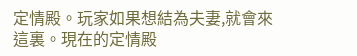定情殿。玩家如果想結為夫妻,就會來這裏。現在的定情殿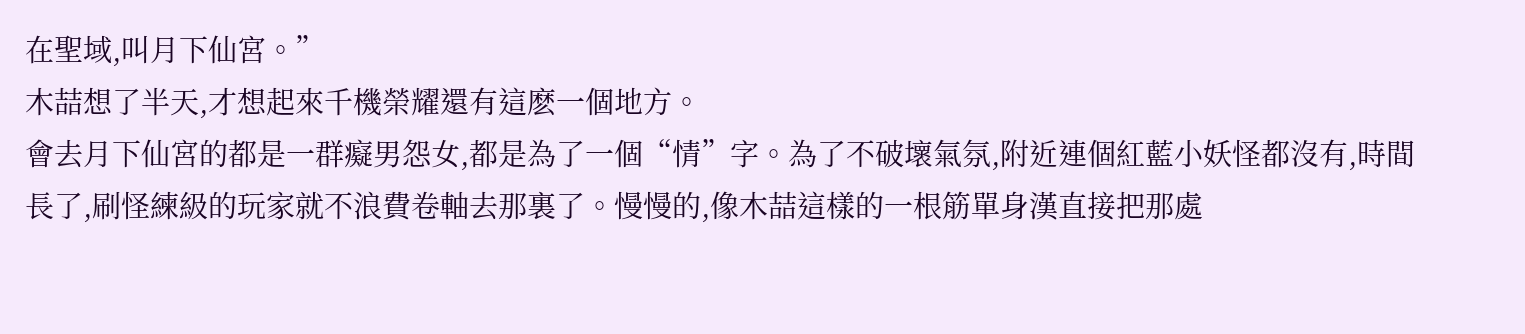在聖域,叫月下仙宮。”
木喆想了半天,才想起來千機榮耀還有這麽一個地方。
會去月下仙宮的都是一群癡男怨女,都是為了一個“情”字。為了不破壞氣氛,附近連個紅藍小妖怪都沒有,時間長了,刷怪練級的玩家就不浪費卷軸去那裏了。慢慢的,像木喆這樣的一根筋單身漢直接把那處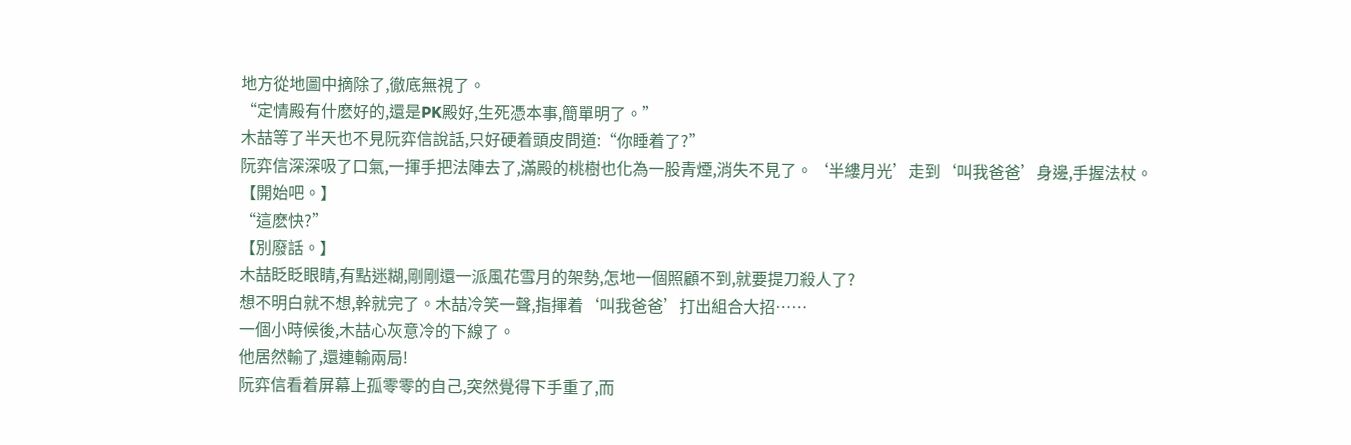地方從地圖中摘除了,徹底無視了。
“定情殿有什麽好的,還是PK殿好,生死憑本事,簡單明了。”
木喆等了半天也不見阮弈信說話,只好硬着頭皮問道:“你睡着了?”
阮弈信深深吸了口氣,一揮手把法陣去了,滿殿的桃樹也化為一股青煙,消失不見了。‘半縷月光’走到‘叫我爸爸’身邊,手握法杖。
【開始吧。】
“這麽快?”
【別廢話。】
木喆眨眨眼睛,有點迷糊,剛剛還一派風花雪月的架勢,怎地一個照顧不到,就要提刀殺人了?
想不明白就不想,幹就完了。木喆冷笑一聲,指揮着‘叫我爸爸’打出組合大招……
一個小時候後,木喆心灰意冷的下線了。
他居然輸了,還連輸兩局!
阮弈信看着屏幕上孤零零的自己,突然覺得下手重了,而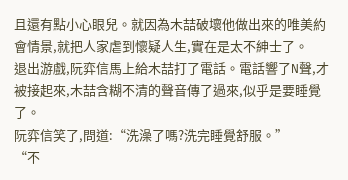且還有點小心眼兒。就因為木喆破壞他做出來的唯美約會情景,就把人家虐到懷疑人生,實在是太不紳士了。
退出游戲,阮弈信馬上給木喆打了電話。電話響了N聲,才被接起來,木喆含糊不清的聲音傳了過來,似乎是要睡覺了。
阮弈信笑了,問道:“洗澡了嗎?洗完睡覺舒服。”
“不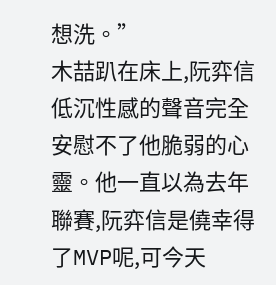想洗。”
木喆趴在床上,阮弈信低沉性感的聲音完全安慰不了他脆弱的心靈。他一直以為去年聯賽,阮弈信是僥幸得了MVP呢,可今天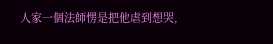人家一個法師愣是把他虐到想哭,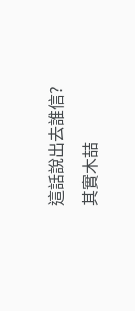這話說出去誰信?
其實木喆